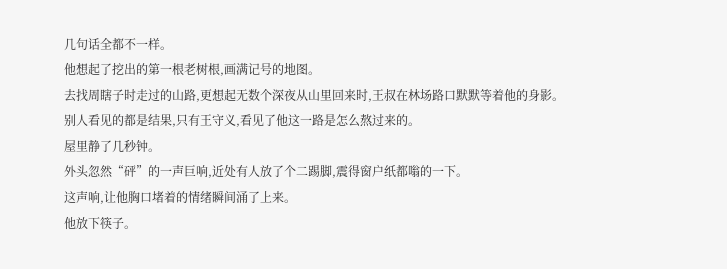几句话全都不一样。
他想起了挖出的第一根老树根,画满记号的地图。
去找周瞎子时走过的山路,更想起无数个深夜从山里回来时,王叔在林场路口默默等着他的身影。
别人看见的都是结果,只有王守义,看见了他这一路是怎么熬过来的。
屋里静了几秒钟。
外头忽然“砰”的一声巨响,近处有人放了个二踢脚,震得窗户纸都嗡的一下。
这声响,让他胸口堵着的情绪瞬间涌了上来。
他放下筷子。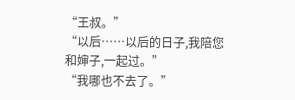“王叔。”
“以后……以后的日子,我陪您和婶子,一起过。”
“我哪也不去了。”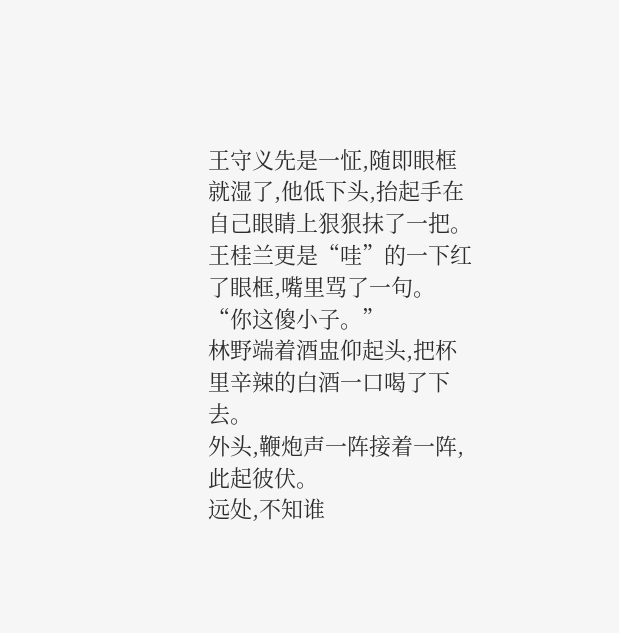王守义先是一怔,随即眼框就湿了,他低下头,抬起手在自己眼睛上狠狠抹了一把。
王桂兰更是“哇”的一下红了眼框,嘴里骂了一句。
“你这傻小子。”
林野端着酒盅仰起头,把杯里辛辣的白酒一口喝了下去。
外头,鞭炮声一阵接着一阵,此起彼伏。
远处,不知谁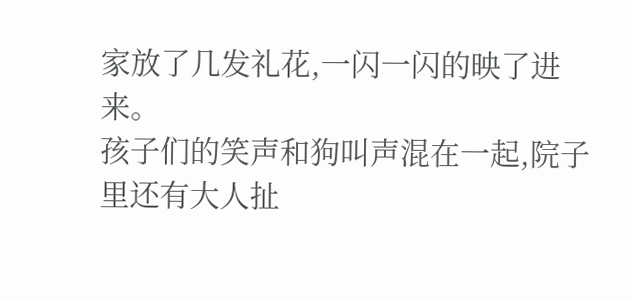家放了几发礼花,一闪一闪的映了进来。
孩子们的笑声和狗叫声混在一起,院子里还有大人扯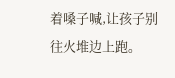着嗓子喊,让孩子别往火堆边上跑。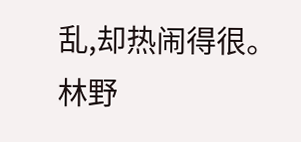乱,却热闹得很。
林野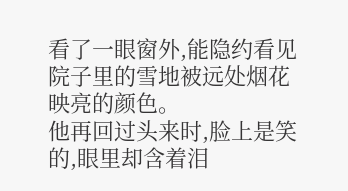看了一眼窗外,能隐约看见院子里的雪地被远处烟花映亮的颜色。
他再回过头来时,脸上是笑的,眼里却含着泪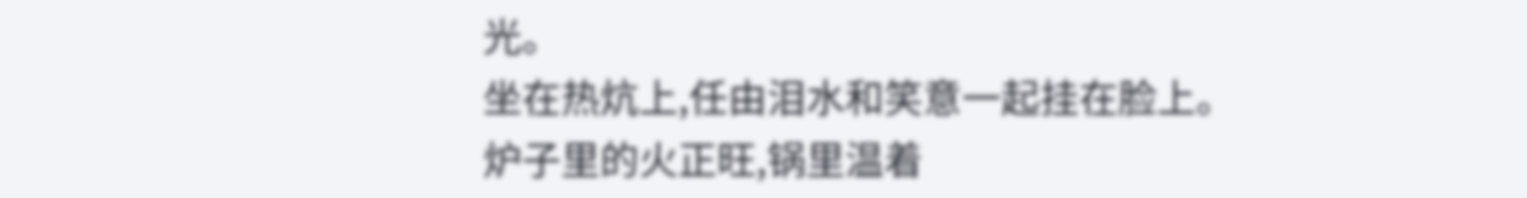光。
坐在热炕上,任由泪水和笑意一起挂在脸上。
炉子里的火正旺,锅里温着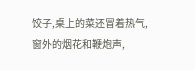饺子,桌上的菜还冒着热气,窗外的烟花和鞭炮声,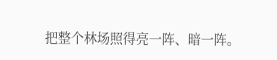把整个林场照得亮一阵、暗一阵。